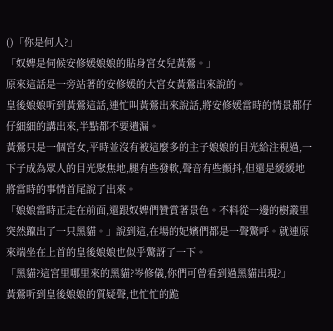()「你是何人?」
「奴婢是伺候安修媛娘娘的貼身宮女兒黃鶯。」
原來這話是一旁站著的安修媛的大宮女黃鶯出來說的。
皇後娘娘听到黃鶯這話,連忙叫黃鶯出來說話,將安修媛當時的情景都仔仔細細的講出來,半點都不要遺漏。
黃鶯只是一個宮女,平時並沒有被這麼多的主子娘娘的目光給注視過,一下子成為眾人的目光聚焦地,腿有些發軟,聲音有些顫抖,但還是緩緩地將當時的事情首尾說了出來。
「娘娘當時正走在前面,還跟奴婢們贊賞著景色。不料從一邊的樹叢里突然躥出了一只黑貓。」說到這,在場的妃嬪們都是一聲驚呼。就連原來端坐在上首的皇後娘娘也似乎驚訝了一下。
「黑貓?這宮里哪里來的黑貓?岑修儀,你們可曾看到過黑貓出現?」
黃鶯听到皇後娘娘的質疑聲,也忙忙的跪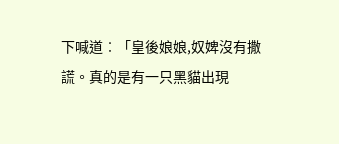下喊道︰「皇後娘娘,奴婢沒有撒謊。真的是有一只黑貓出現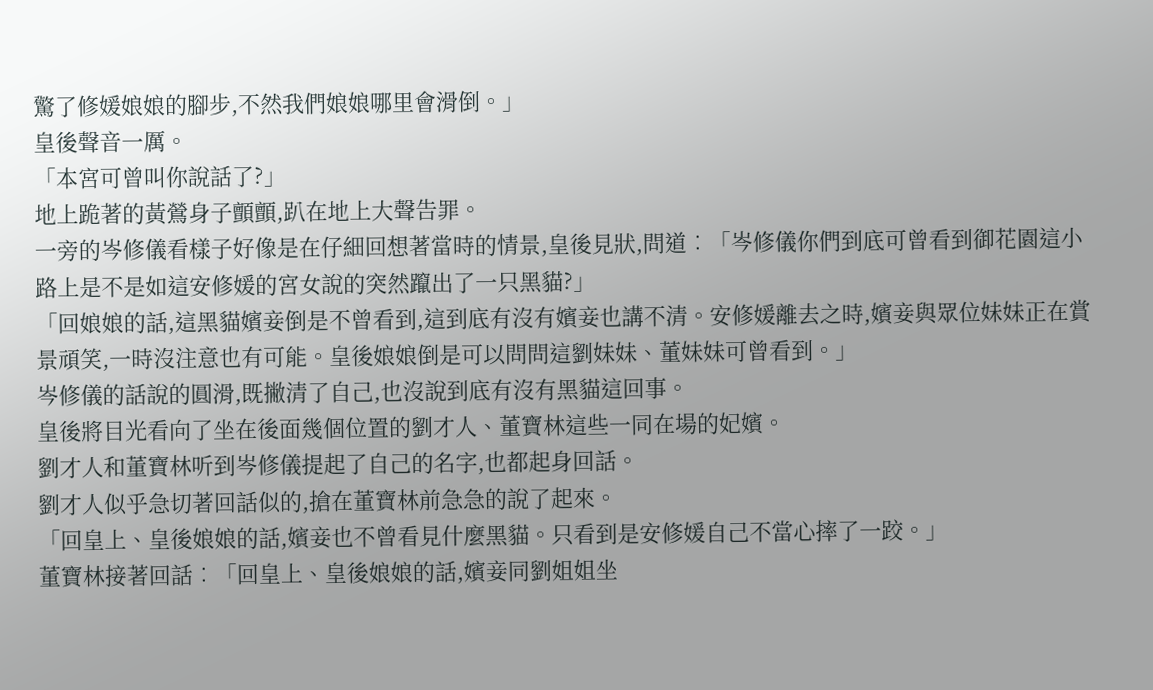驚了修媛娘娘的腳步,不然我們娘娘哪里會滑倒。」
皇後聲音一厲。
「本宮可曾叫你說話了?」
地上跪著的黃鶯身子顫顫,趴在地上大聲告罪。
一旁的岑修儀看樣子好像是在仔細回想著當時的情景,皇後見狀,問道︰「岑修儀你們到底可曾看到御花園這小路上是不是如這安修媛的宮女說的突然躥出了一只黑貓?」
「回娘娘的話,這黑貓嬪妾倒是不曾看到,這到底有沒有嬪妾也講不清。安修媛離去之時,嬪妾與眾位妹妹正在賞景頑笑,一時沒注意也有可能。皇後娘娘倒是可以問問這劉妹妹、董妹妹可曾看到。」
岑修儀的話說的圓滑,既撇清了自己,也沒說到底有沒有黑貓這回事。
皇後將目光看向了坐在後面幾個位置的劉才人、董寶林這些一同在場的妃嬪。
劉才人和董寶林听到岑修儀提起了自己的名字,也都起身回話。
劉才人似乎急切著回話似的,搶在董寶林前急急的說了起來。
「回皇上、皇後娘娘的話,嬪妾也不曾看見什麼黑貓。只看到是安修媛自己不當心摔了一跤。」
董寶林接著回話︰「回皇上、皇後娘娘的話,嬪妾同劉姐姐坐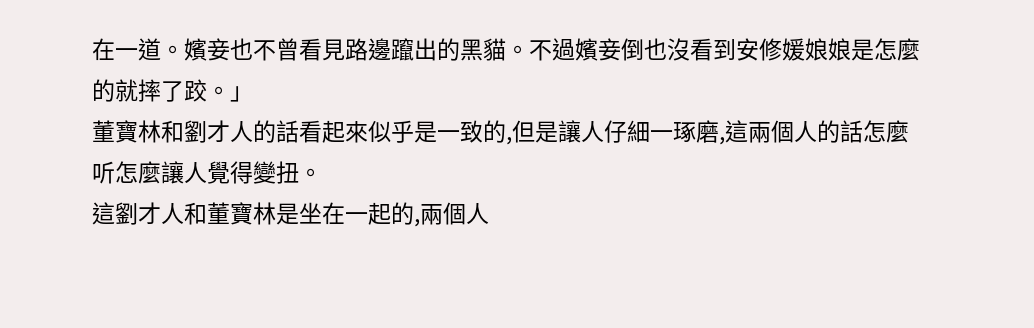在一道。嬪妾也不曾看見路邊躥出的黑貓。不過嬪妾倒也沒看到安修媛娘娘是怎麼的就摔了跤。」
董寶林和劉才人的話看起來似乎是一致的,但是讓人仔細一琢磨,這兩個人的話怎麼听怎麼讓人覺得變扭。
這劉才人和董寶林是坐在一起的,兩個人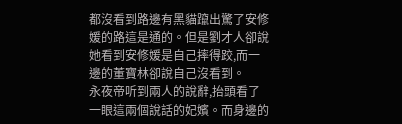都沒看到路邊有黑貓躥出驚了安修媛的路這是通的。但是劉才人卻說她看到安修媛是自己摔得跤,而一邊的董寶林卻說自己沒看到。
永夜帝听到兩人的說辭,抬頭看了一眼這兩個說話的妃嬪。而身邊的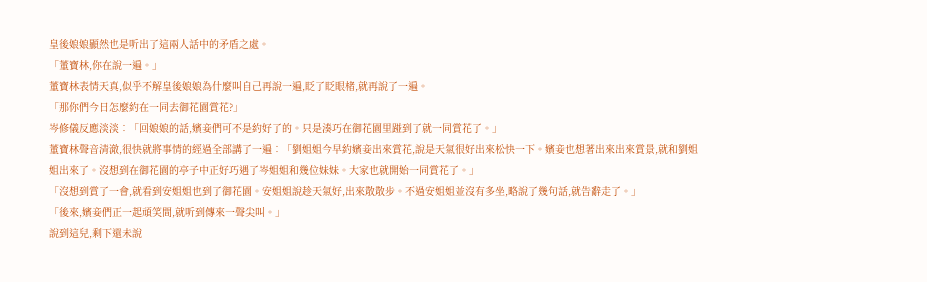皇後娘娘顯然也是听出了這兩人話中的矛盾之處。
「董寶林,你在說一遍。」
董寶林表情天真,似乎不解皇後娘娘為什麼叫自己再說一遍,眨了眨眼楮,就再說了一遍。
「那你們今日怎麼約在一同去御花園賞花?」
岑修儀反應淡淡︰「回娘娘的話,嬪妾們可不是約好了的。只是湊巧在御花園里踫到了就一同賞花了。」
董寶林聲音清澈,很快就將事情的經過全部講了一遍︰「劉姐姐今早約嬪妾出來賞花,說是天氣很好出來松快一下。嬪妾也想著出來出來賞景,就和劉姐姐出來了。沒想到在御花園的亭子中正好巧遇了岑姐姐和幾位妹妹。大家也就開始一同賞花了。」
「沒想到賞了一會,就看到安姐姐也到了御花園。安姐姐說趁天氣好,出來散散步。不過安姐姐並沒有多坐,略說了幾句話,就告辭走了。」
「後來,嬪妾們正一起頑笑間,就听到傳來一聲尖叫。」
說到這兒,剩下還未說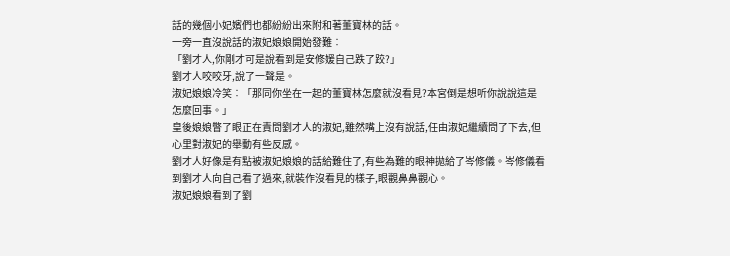話的幾個小妃嬪們也都紛紛出來附和著董寶林的話。
一旁一直沒說話的淑妃娘娘開始發難︰
「劉才人,你剛才可是說看到是安修媛自己跌了跤?」
劉才人咬咬牙,說了一聲是。
淑妃娘娘冷笑︰「那同你坐在一起的董寶林怎麼就沒看見?本宮倒是想听你說說這是怎麼回事。」
皇後娘娘瞥了眼正在責問劉才人的淑妃,雖然嘴上沒有說話,任由淑妃繼續問了下去,但心里對淑妃的舉動有些反感。
劉才人好像是有點被淑妃娘娘的話給難住了,有些為難的眼神拋給了岑修儀。岑修儀看到劉才人向自己看了過來,就裝作沒看見的樣子,眼觀鼻鼻觀心。
淑妃娘娘看到了劉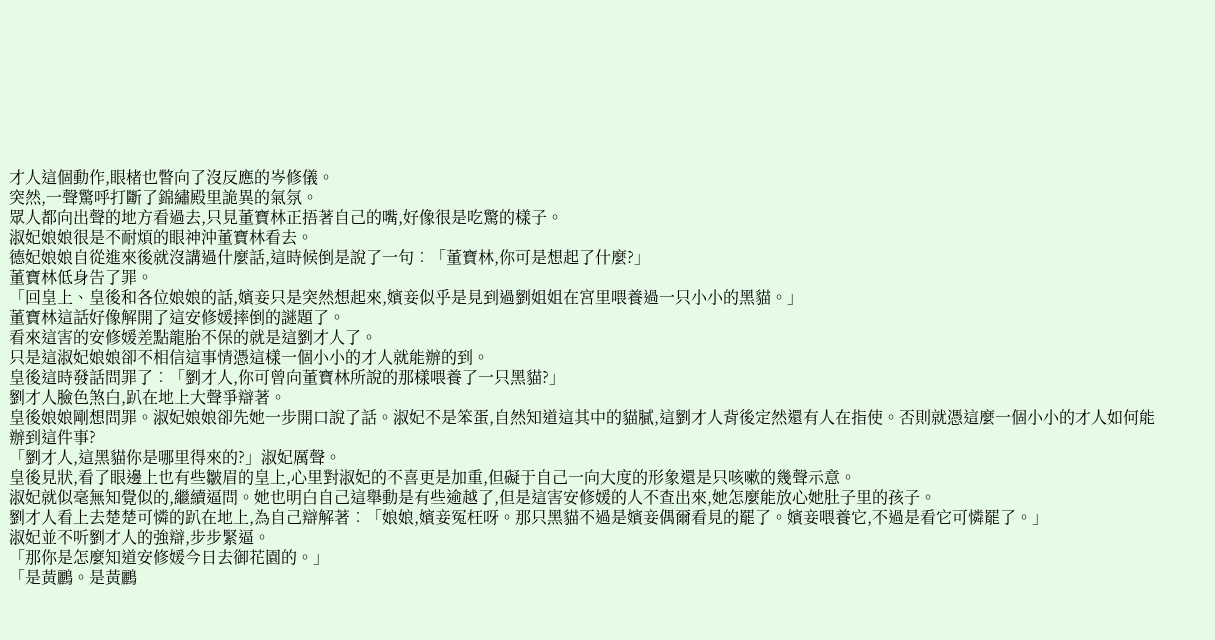才人這個動作,眼楮也瞥向了沒反應的岑修儀。
突然,一聲驚呼打斷了錦繡殿里詭異的氣氛。
眾人都向出聲的地方看過去,只見董寶林正捂著自己的嘴,好像很是吃驚的樣子。
淑妃娘娘很是不耐煩的眼神沖董寶林看去。
德妃娘娘自從進來後就沒講過什麼話,這時候倒是說了一句︰「董寶林,你可是想起了什麼?」
董寶林低身告了罪。
「回皇上、皇後和各位娘娘的話,嬪妾只是突然想起來,嬪妾似乎是見到過劉姐姐在宮里喂養過一只小小的黑貓。」
董寶林這話好像解開了這安修媛摔倒的謎題了。
看來這害的安修媛差點龍胎不保的就是這劉才人了。
只是這淑妃娘娘卻不相信這事情憑這樣一個小小的才人就能辦的到。
皇後這時發話問罪了︰「劉才人,你可曾向董寶林所說的那樣喂養了一只黑貓?」
劉才人臉色煞白,趴在地上大聲爭辯著。
皇後娘娘剛想問罪。淑妃娘娘卻先她一步開口說了話。淑妃不是笨蛋,自然知道這其中的貓膩,這劉才人背後定然還有人在指使。否則就憑這麼一個小小的才人如何能辦到這件事?
「劉才人,這黑貓你是哪里得來的?」淑妃厲聲。
皇後見狀,看了眼邊上也有些皺眉的皇上,心里對淑妃的不喜更是加重,但礙于自己一向大度的形象還是只咳嗽的幾聲示意。
淑妃就似毫無知覺似的,繼續逼問。她也明白自己這舉動是有些逾越了,但是這害安修媛的人不查出來,她怎麼能放心她肚子里的孩子。
劉才人看上去楚楚可憐的趴在地上,為自己辯解著︰「娘娘,嬪妾冤枉呀。那只黑貓不過是嬪妾偶爾看見的罷了。嬪妾喂養它,不過是看它可憐罷了。」
淑妃並不听劉才人的強辯,步步緊逼。
「那你是怎麼知道安修媛今日去御花園的。」
「是黃鸝。是黃鸝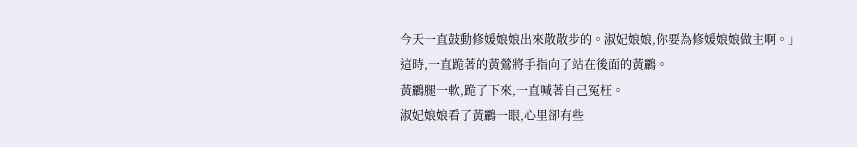今天一直鼓動修媛娘娘出來散散步的。淑妃娘娘,你要為修媛娘娘做主啊。」
這時,一直跪著的黃鶯將手指向了站在後面的黃鸝。
黃鸝腿一軟,跪了下來,一直喊著自己冤枉。
淑妃娘娘看了黃鸝一眼,心里卻有些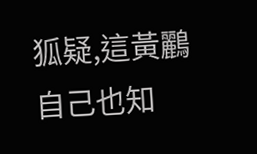狐疑,這黃鸝自己也知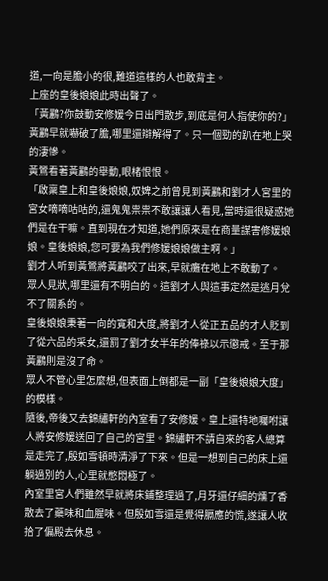道,一向是膽小的很,難道這樣的人也敢背主。
上座的皇後娘娘此時出聲了。
「黃鸝?你鼓動安修媛今日出門散步,到底是何人指使你的?」
黃鸝早就嚇破了膽,哪里還辯解得了。只一個勁的趴在地上哭的淒慘。
黃鶯看著黃鸝的舉動,眼楮恨恨。
「啟稟皇上和皇後娘娘,奴婢之前曾見到黃鸝和劉才人宮里的宮女嘀嘀咕咕的,還鬼鬼祟祟不敢讓讓人看見,當時還很疑惑她們是在干嘛。直到現在才知道,她們原來是在商量謀害修媛娘娘。皇後娘娘,您可要為我們修媛娘娘做主啊。」
劉才人听到黃鶯將黃鸝咬了出來,早就癱在地上不敢動了。
眾人見狀,哪里還有不明白的。這劉才人與這事定然是逃月兌不了關系的。
皇後娘娘秉著一向的寬和大度,將劉才人從正五品的才人貶到了從六品的采女,還罰了劉才女半年的俸祿以示懲戒。至于那黃鸝則是沒了命。
眾人不管心里怎麼想,但表面上倒都是一副「皇後娘娘大度」的模樣。
隨後,帝後又去錦繡軒的內室看了安修媛。皇上還特地囑咐讓人將安修媛送回了自己的宮里。錦繡軒不請自來的客人總算是走完了,殷如雪頓時清淨了下來。但是一想到自己的床上還躺過別的人,心里就憋悶極了。
內室里宮人們雖然早就將床鋪整理過了,月牙還仔細的燻了香散去了藥味和血腥味。但殷如雪還是覺得膈應的慌,遂讓人收拾了偏殿去休息。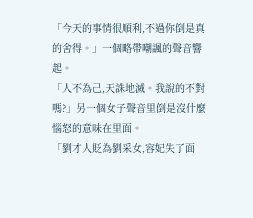「今天的事情很順利,不過你倒是真的舍得。」一個略帶嘲諷的聲音響起。
「人不為己,天誅地滅。我說的不對嗎?」另一個女子聲音里倒是沒什麼惱怒的意味在里面。
「劉才人貶為劉采女,容妃失了面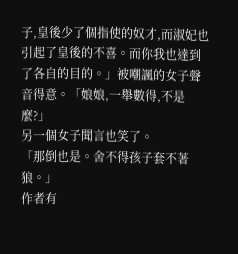子,皇後少了個指使的奴才,而淑妃也引起了皇後的不喜。而你我也達到了各自的目的。」被嘲諷的女子聲音得意。「娘娘,一舉數得,不是麼?」
另一個女子聞言也笑了。
「那倒也是。舍不得孩子套不著狼。」
作者有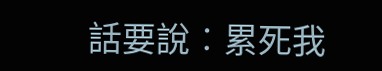話要說︰累死我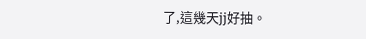了,這幾天jj好抽。